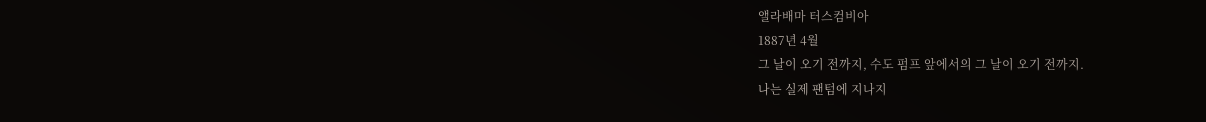앨라배마 터스컴비아
1887년 4월
그 날이 오기 전까지, 수도 펌프 앞에서의 그 날이 오기 전까지.
나는 실제 팬텀에 지나지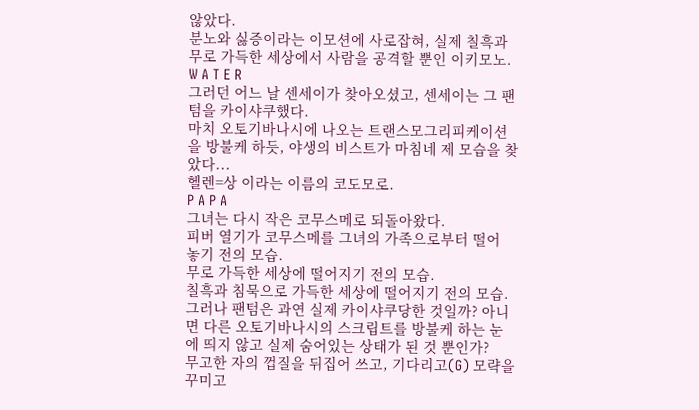않았다.
분노와 싫증이라는 이모션에 사로잡혀, 실제 칠흑과 무로 가득한 세상에서 사람을 공격할 뿐인 이키모노.
W A T E R
그러던 어느 날 센세이가 찾아오셨고, 센세이는 그 팬텀을 카이샤쿠했다.
마치 오토기바나시에 나오는 트랜스모그리피케이션을 방불케 하듯, 야생의 비스트가 마침네 제 모습을 찾았다...
헬렌=상 이라는 이름의 코도모로.
P A P A
그녀는 다시 작은 코무스메로 되돌아왔다.
피버 열기가 코무스메를 그녀의 가족으로부터 떨어 놓기 전의 모습.
무로 가득한 세상에 떨어지기 전의 모습.
칠흑과 침묵으로 가득한 세상에 떨어지기 전의 모습.
그러나 팬텀은 과연 실제 카이샤쿠당한 것일까? 아니면 다른 오토기바나시의 스크립트를 방불케 하는 눈에 띄지 않고 실제 숨어있는 상태가 된 것 뿐인가?
무고한 자의 껍질을 뒤집어 쓰고, 기다리고(G) 모략을 꾸미고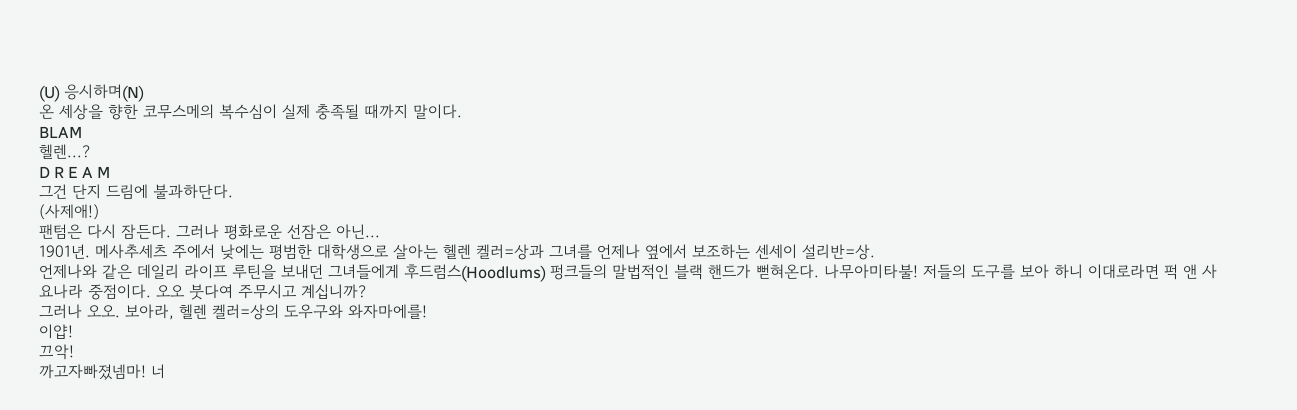(U) 응시하며(N)
온 세상을 향한 코무스메의 복수심이 실제 충족될 때까지 말이다.
BLAM
헬렌...?
D R E A M
그건 단지 드림에 불과하단다.
(사제애!)
팬텀은 다시 잠든다. 그러나 평화로운 선잠은 아닌...
1901년. 메사추세츠 주에서 낮에는 평범한 대학생으로 살아는 헬렌 켈러=상과 그녀를 언제나 옆에서 보조하는 센세이 설리반=상.
언제나와 같은 데일리 라이프 루틴을 보내던 그녀들에게 후드럼스(Hoodlums) 펑크들의 말법적인 블랙 핸드가 뻗혀온다. 나무아미타불! 저들의 도구를 보아 하니 이대로라면 퍽 앤 사요나라 중점이다. 오오 붓다여 주무시고 계십니까?
그러나 오오. 보아라, 헬렌 켈러=상의 도우구와 와자마에를!
이얍!
끄악!
까고자빠졌넴마! 너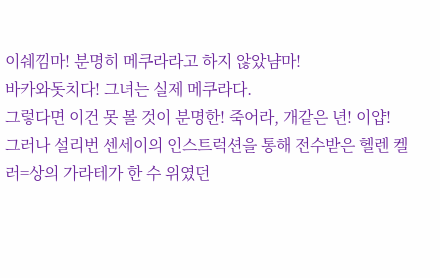이쉐낌마! 분명히 메쿠라라고 하지 않았냠마!
바카와돗치다! 그녀는 실제 메쿠라다.
그렇다면 이건 못 볼 것이 분명한! 죽어라, 개같은 년! 이얍!
그러나 설리번 센세이의 인스트럭션을 통해 전수받은 헬렌 켈러=상의 가라테가 한 수 위였던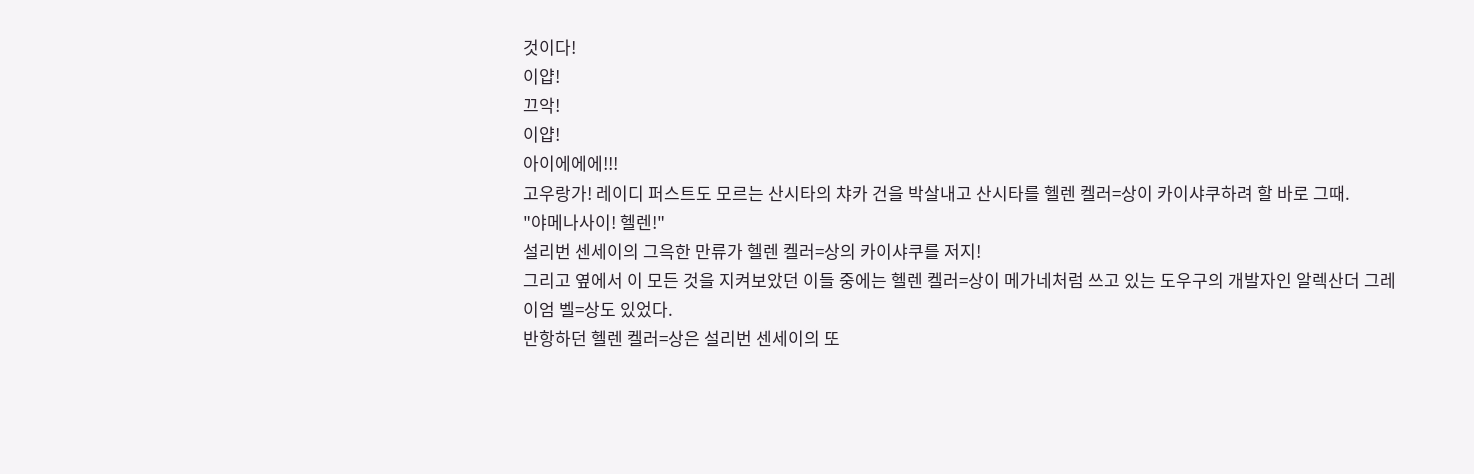것이다!
이얍!
끄악!
이얍!
아이에에에!!!
고우랑가! 레이디 퍼스트도 모르는 산시타의 챠카 건을 박살내고 산시타를 헬렌 켈러=상이 카이샤쿠하려 할 바로 그때.
"야메나사이! 헬렌!"
설리번 센세이의 그윽한 만류가 헬렌 켈러=상의 카이샤쿠를 저지!
그리고 옆에서 이 모든 것을 지켜보았던 이들 중에는 헬렌 켈러=상이 메가네처럼 쓰고 있는 도우구의 개발자인 알렉산더 그레이엄 벨=상도 있었다.
반항하던 헬렌 켈러=상은 설리번 센세이의 또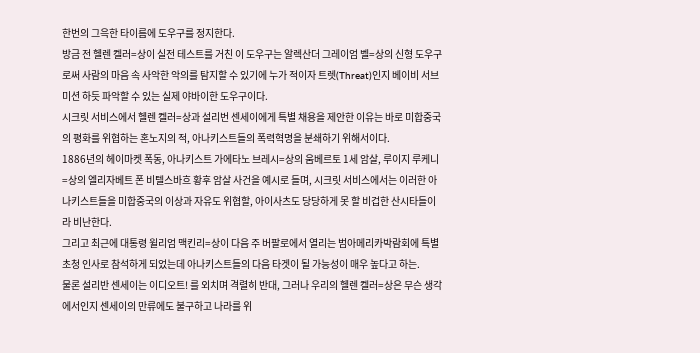한번의 그윽한 타이름에 도우구를 정지한다.
방금 전 헬렌 켈러=상이 실전 테스트를 거친 이 도우구는 알렉산더 그레이엄 벨=상의 신형 도우구로써 사람의 마음 속 사악한 악의를 탐지할 수 있기에 누가 적이자 트렛(Threat)인지 베이비 서브미션 하듯 파악할 수 있는 실제 야바이한 도우구이다.
시크릿 서비스에서 헬렌 켈러=상과 설리번 센세이에게 특별 채용을 제안한 이유는 바로 미합중국의 평화를 위협하는 혼노지의 적, 아나키스트들의 폭력혁명을 분쇄하기 위해서이다.
1886년의 헤이마켓 폭동, 아나키스트 가에타노 브레시=상의 움베르토 1세 암살, 루이지 루케니=상의 엘리자베트 폰 비텔스바흐 황후 암살 사건을 예시로 들며, 시크릿 서비스에서는 이러한 아나키스트들을 미합중국의 이상과 자유도 위협할, 아이사츠도 당당하게 못 할 비겁한 산시타들이라 비난한다.
그리고 최근에 대통령 윌리엄 맥킨리=상이 다음 주 버팔로에서 열리는 범아메리카박람회에 특별 초청 인사로 참석하게 되었는데 아나키스트들의 다음 타겟이 될 가능성이 매우 높다고 하는.
물론 설리반 센세이는 이디오트! 를 외치며 격렬히 반대, 그러나 우리의 헬렌 켈러=상은 무슨 생각에서인지 센세이의 만류에도 불구하고 나라를 위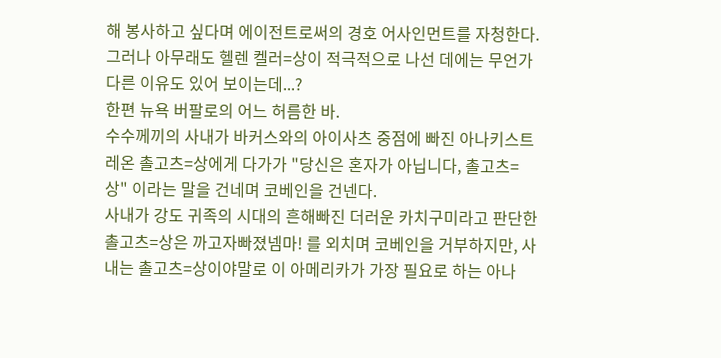해 봉사하고 싶다며 에이전트로써의 경호 어사인먼트를 자청한다.
그러나 아무래도 헬렌 켈러=상이 적극적으로 나선 데에는 무언가 다른 이유도 있어 보이는데...?
한편 뉴욕 버팔로의 어느 허름한 바.
수수께끼의 사내가 바커스와의 아이사츠 중점에 빠진 아나키스트 레온 촐고츠=상에게 다가가 "당신은 혼자가 아닙니다, 촐고츠=상" 이라는 말을 건네며 코베인을 건넨다.
사내가 강도 귀족의 시대의 흔해빠진 더러운 카치구미라고 판단한 촐고츠=상은 까고자빠졌넴마! 를 외치며 코베인을 거부하지만, 사내는 촐고츠=상이야말로 이 아메리카가 가장 필요로 하는 아나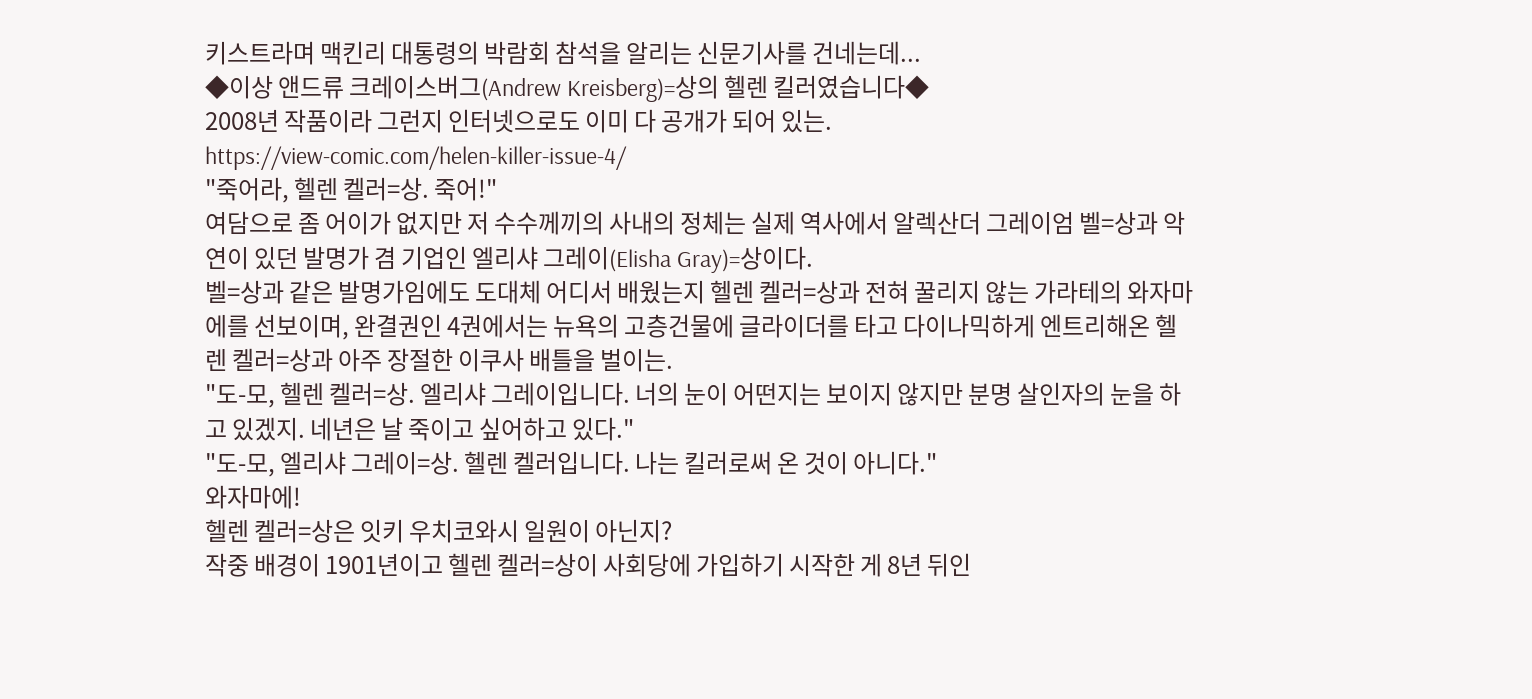키스트라며 맥킨리 대통령의 박람회 참석을 알리는 신문기사를 건네는데...
◆이상 앤드류 크레이스버그(Andrew Kreisberg)=상의 헬렌 킬러였습니다◆
2008년 작품이라 그런지 인터넷으로도 이미 다 공개가 되어 있는.
https://view-comic.com/helen-killer-issue-4/
"죽어라, 헬렌 켈러=상. 죽어!"
여담으로 좀 어이가 없지만 저 수수께끼의 사내의 정체는 실제 역사에서 알렉산더 그레이엄 벨=상과 악연이 있던 발명가 겸 기업인 엘리샤 그레이(Elisha Gray)=상이다.
벨=상과 같은 발명가임에도 도대체 어디서 배웠는지 헬렌 켈러=상과 전혀 꿀리지 않는 가라테의 와자마에를 선보이며, 완결권인 4권에서는 뉴욕의 고층건물에 글라이더를 타고 다이나믹하게 엔트리해온 헬렌 켈러=상과 아주 장절한 이쿠사 배틀을 벌이는.
"도-모, 헬렌 켈러=상. 엘리샤 그레이입니다. 너의 눈이 어떤지는 보이지 않지만 분명 살인자의 눈을 하고 있겠지. 네년은 날 죽이고 싶어하고 있다."
"도-모, 엘리샤 그레이=상. 헬렌 켈러입니다. 나는 킬러로써 온 것이 아니다."
와자마에!
헬렌 켈러=상은 잇키 우치코와시 일원이 아닌지?
작중 배경이 1901년이고 헬렌 켈러=상이 사회당에 가입하기 시작한 게 8년 뒤인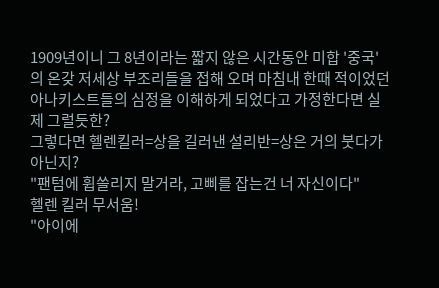1909년이니 그 8년이라는 짧지 않은 시간동안 미합 '중국' 의 온갖 저세상 부조리들을 접해 오며 마침내 한때 적이었던 아나키스트들의 심정을 이해하게 되었다고 가정한다면 실제 그럴듯한?
그렇다면 헬렌킬러=상을 길러낸 설리반=상은 거의 붓다가 아닌지?
"팬텀에 휩쓸리지 말거라, 고삐를 잡는건 너 자신이다"
헬렌 킬러 무서움!
"아이에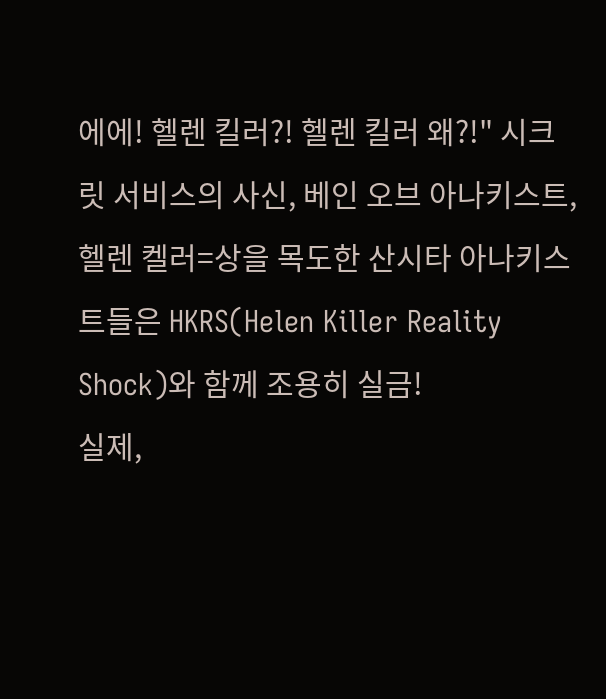에에! 헬렌 킬러?! 헬렌 킬러 왜?!" 시크릿 서비스의 사신, 베인 오브 아나키스트, 헬렌 켈러=상을 목도한 산시타 아나키스트들은 HKRS(Helen Killer Reality Shock)와 함께 조용히 실금!
실제,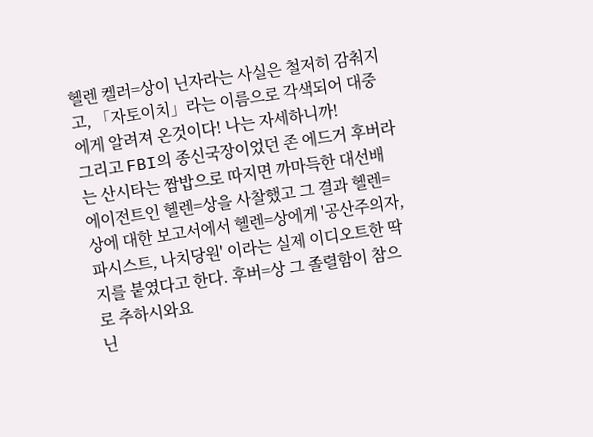헬렌 켈러=상이 닌자라는 사실은 철저히 감춰지고, 「자토이치」라는 이름으로 각색되어 대중에게 알려져 온것이다! 나는 자세하니까!
그리고 FBI의 종신국장이었던 존 에드거 후버라는 산시타는 짬밥으로 따지면 까마득한 대선배 에이전트인 헬렌=상을 사찰했고 그 결과 헬렌=상에 대한 보고서에서 헬렌=상에게 '공산주의자, 파시스트, 나치당원' 이라는 실제 이디오트한 딱지를 붙였다고 한다. 후버=상 그 졸렬함이 참으로 추하시와요
닌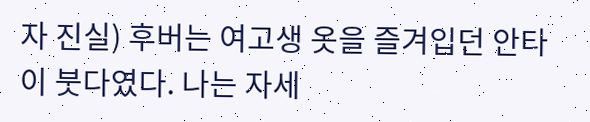자 진실) 후버는 여고생 옷을 즐겨입던 안타이 붓다였다. 나는 자세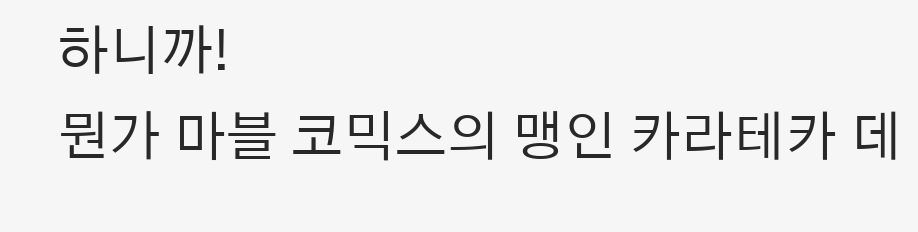하니까!
뭔가 마블 코믹스의 맹인 카라테카 데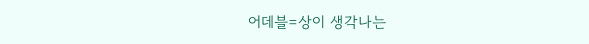어데블=상이 생각나는